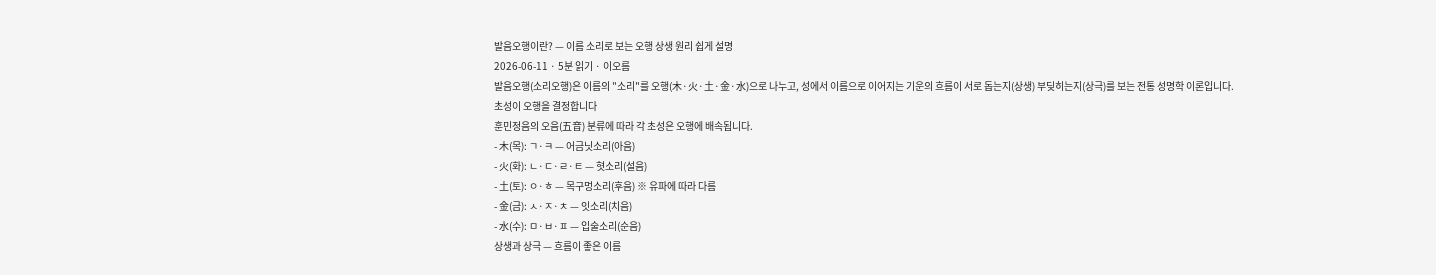발음오행이란? — 이름 소리로 보는 오행 상생 원리 쉽게 설명
2026-06-11 · 5분 읽기 · 이오름
발음오행(소리오행)은 이름의 "소리"를 오행(木·火·土·金·水)으로 나누고, 성에서 이름으로 이어지는 기운의 흐름이 서로 돕는지(상생) 부딪히는지(상극)를 보는 전통 성명학 이론입니다.
초성이 오행을 결정합니다
훈민정음의 오음(五音) 분류에 따라 각 초성은 오행에 배속됩니다.
- 木(목): ㄱ·ㅋ — 어금닛소리(아음)
- 火(화): ㄴ·ㄷ·ㄹ·ㅌ — 혓소리(설음)
- 土(토): ㅇ·ㅎ — 목구멍소리(후음) ※ 유파에 따라 다름
- 金(금): ㅅ·ㅈ·ㅊ — 잇소리(치음)
- 水(수): ㅁ·ㅂ·ㅍ — 입술소리(순음)
상생과 상극 — 흐름이 좋은 이름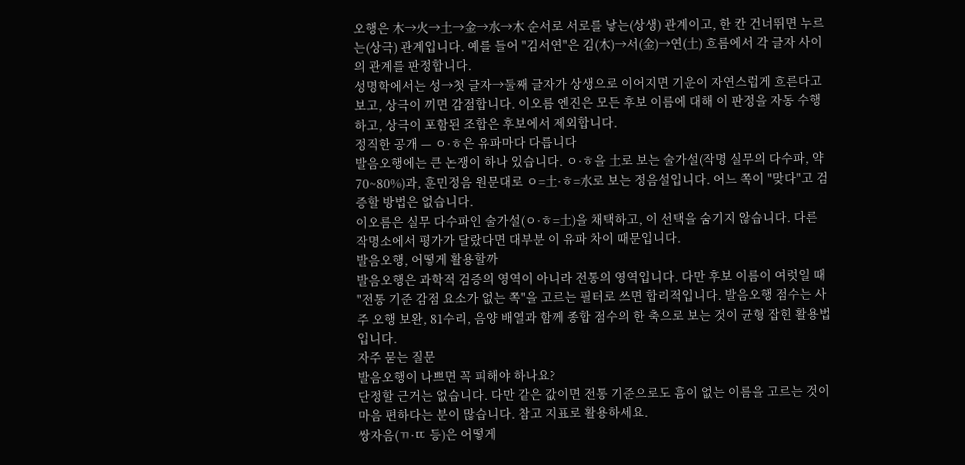오행은 木→火→土→金→水→木 순서로 서로를 낳는(상생) 관계이고, 한 칸 건너뛰면 누르는(상극) 관계입니다. 예를 들어 "김서연"은 김(木)→서(金)→연(土) 흐름에서 각 글자 사이의 관계를 판정합니다.
성명학에서는 성→첫 글자→둘째 글자가 상생으로 이어지면 기운이 자연스럽게 흐른다고 보고, 상극이 끼면 감점합니다. 이오름 엔진은 모든 후보 이름에 대해 이 판정을 자동 수행하고, 상극이 포함된 조합은 후보에서 제외합니다.
정직한 공개 — ㅇ·ㅎ은 유파마다 다릅니다
발음오행에는 큰 논쟁이 하나 있습니다. ㅇ·ㅎ을 土로 보는 술가설(작명 실무의 다수파, 약 70~80%)과, 훈민정음 원문대로 ㅇ=土·ㅎ=水로 보는 정음설입니다. 어느 쪽이 "맞다"고 검증할 방법은 없습니다.
이오름은 실무 다수파인 술가설(ㅇ·ㅎ=土)을 채택하고, 이 선택을 숨기지 않습니다. 다른 작명소에서 평가가 달랐다면 대부분 이 유파 차이 때문입니다.
발음오행, 어떻게 활용할까
발음오행은 과학적 검증의 영역이 아니라 전통의 영역입니다. 다만 후보 이름이 여럿일 때 "전통 기준 감점 요소가 없는 쪽"을 고르는 필터로 쓰면 합리적입니다. 발음오행 점수는 사주 오행 보완, 81수리, 음양 배열과 함께 종합 점수의 한 축으로 보는 것이 균형 잡힌 활용법입니다.
자주 묻는 질문
발음오행이 나쁘면 꼭 피해야 하나요?
단정할 근거는 없습니다. 다만 같은 값이면 전통 기준으로도 흠이 없는 이름을 고르는 것이 마음 편하다는 분이 많습니다. 참고 지표로 활용하세요.
쌍자음(ㄲ·ㄸ 등)은 어떻게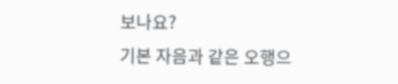보나요?
기본 자음과 같은 오행으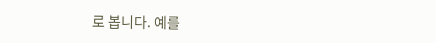로 봅니다. 예를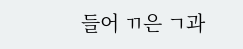들어 ㄲ은 ㄱ과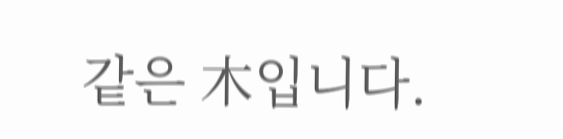같은 木입니다.